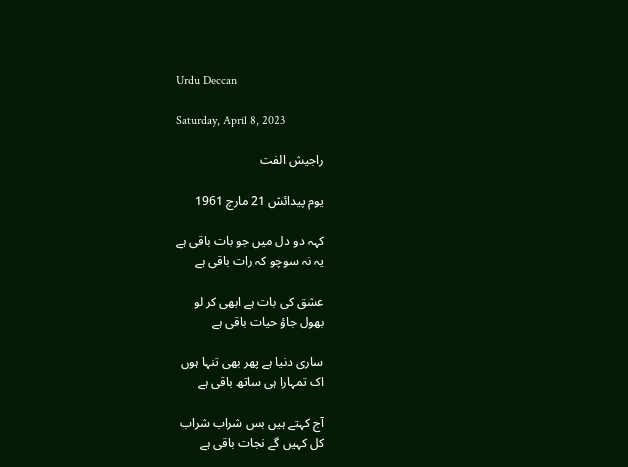Urdu Deccan

Saturday, April 8, 2023

راجیش الفت

یوم پیدائش 21 مارچ 1961

کہہ دو دل میں جو بات باقی ہے
یہ نہ سوچو کہ رات باقی ہے

عشق کی بات ہے ابھی کر لو
بھول جاؤ حیات باقی ہے

ساری دنیا ہے پھر بھی تنہا ہوں
اک تمہارا ہی ساتھ باقی ہے

آج کہتے ہیں بس شراب شراب
کل کہیں گے نجات باقی ہے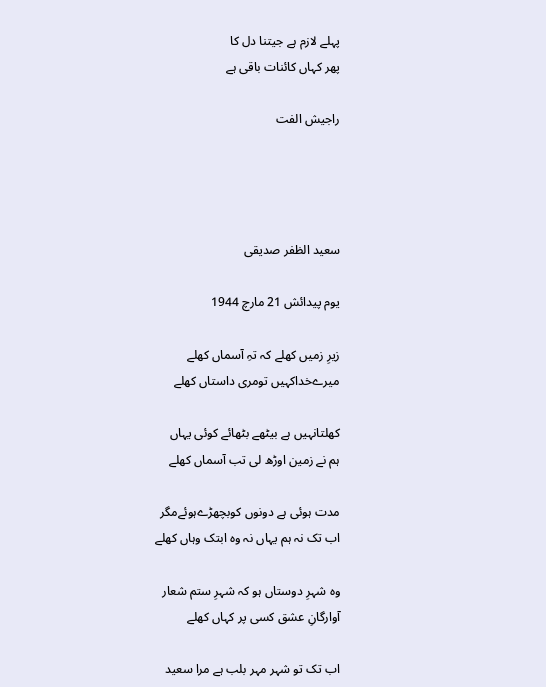پہلے لازم ہے جیتنا دل کا
پھر کہاں کائنات باقی ہے

راجیش الفت




سعید الظفر صدیقی

یوم پیدائش 21 مارچ 1944

زیرِ زمیں کھلے کہ تہِ آسماں کھلے
میرےخداکہیں تومری داستاں کھلے

کھلتانہیں ہے بیٹھے بٹھائے کوئی یہاں
ہم نے زمین اوڑھ لی تب آسماں کھلے

مدت ہوئی ہے دونوں کوبچھڑےہوئےمگر
اب تک نہ ہم یہاں نہ وہ ابتک وہاں کھلے

وہ شہرِ دوستاں ہو کہ شہرِ ستم شعار
آوارگانِ عشق کسی پر کہاں کھلے

اب تک تو شہر مہر بلب ہے مرا سعید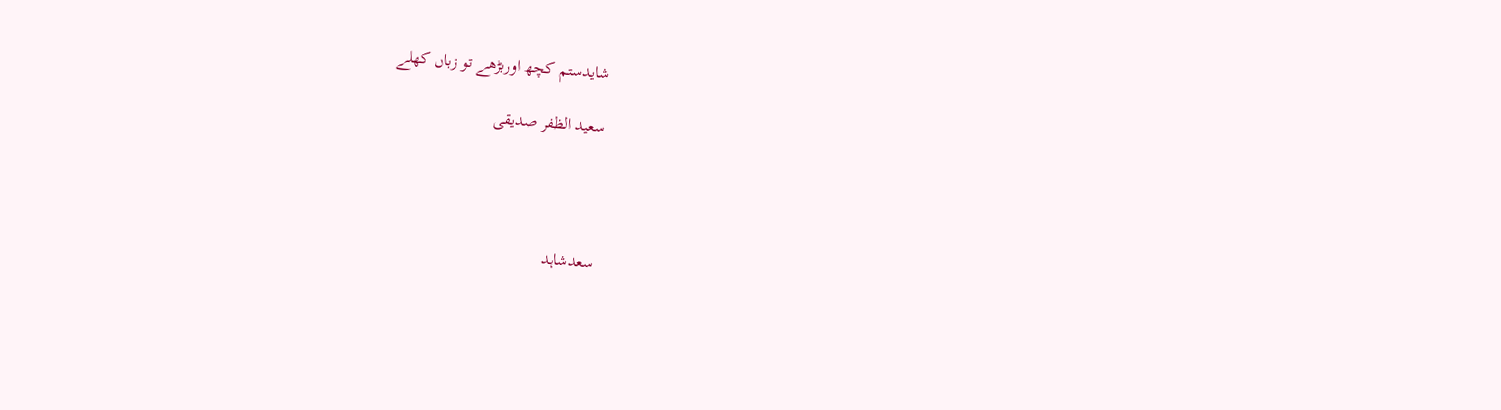شایدستم کچھ اوربڑھے تو زباں کھلے

سعید الظفر صدیقی




سعدشاہد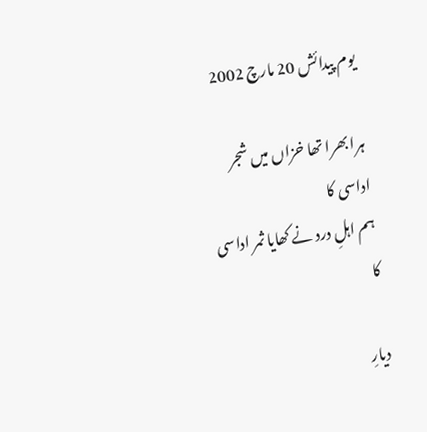یوم پیدائش 20 مارچ 2002

ہرا بھرا تھا خزاں میں شجر اداسی کا
ہم اہلِ درد نے کھایا ثمر اداسی کا

دیارِ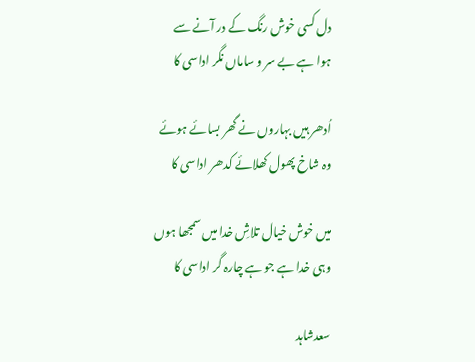دل کسی خوش رنگ کے در آنے سے
ہوا ہے بے سر و ساماں نگر اداسی کا

اُدھر ہیں بہاروں نے گھر بسائے ہوئے
وہ شاخ پھول کھلائے کدھر اداسی کا

میں خوش خیال تلاشِ خدا میں سمجھا ہوں
وہی خدا ہے جو ہے چارہ گر اداسی کا

سعدشاہد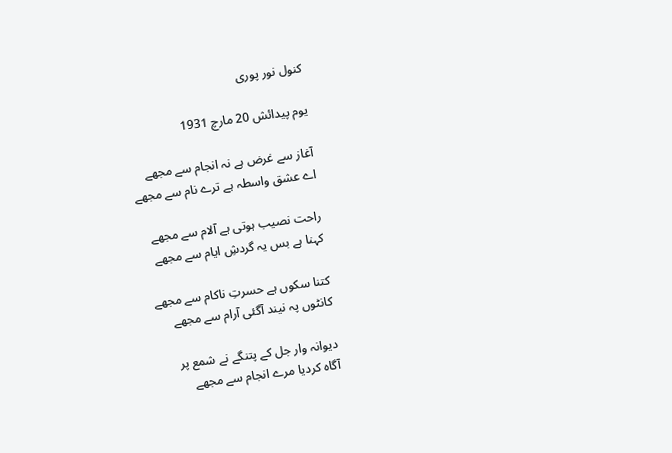کنول نور پوری

یوم پیدائش 20 مارچ 1931

آغاز سے غرض ہے نہ انجام سے مجھے
اے عشق واسطہ ہے ترے نام سے مجھے

راحت نصیب ہوتی ہے آلام سے مجھے
کہنا ہے بس یہ گردشِ ایام سے مجھے

کتنا سکوں ہے حسرتِ ناکام سے مجھے
کانٹوں پہ نیند آگئی آرام سے مجھے

دیوانہ وار جل کے پتنگے نے شمع پر
آگاہ کردیا مرے انجام سے مجھے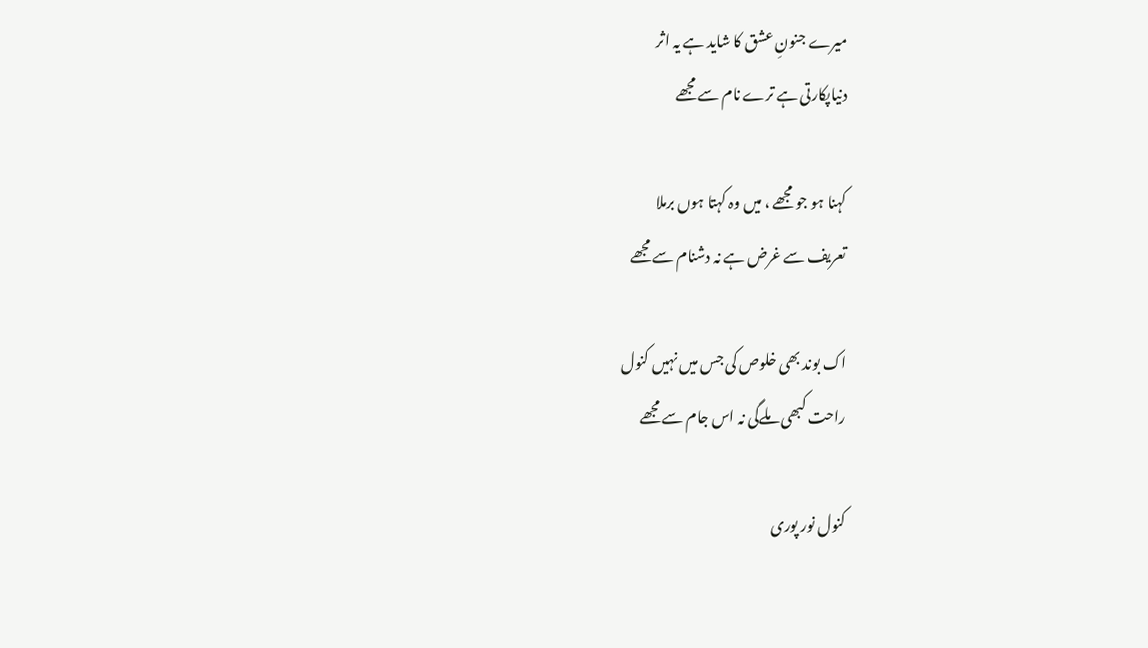میرے جنونِ عشق کا شاید ہے یہ اثر
دنیاپکارتی ہے ترے نام سے مجھے

کہنا ہو جو مجھے ، میں وہ کہتا ہوں برملا
تعریف سے غرض ہے نہ دشنام سے مجھے

اک بوند بھی خلوص کی جس میں نہیں کنول
راحت کبھی ملےگی نہ اس جام سے مجھے

کنول نور پوری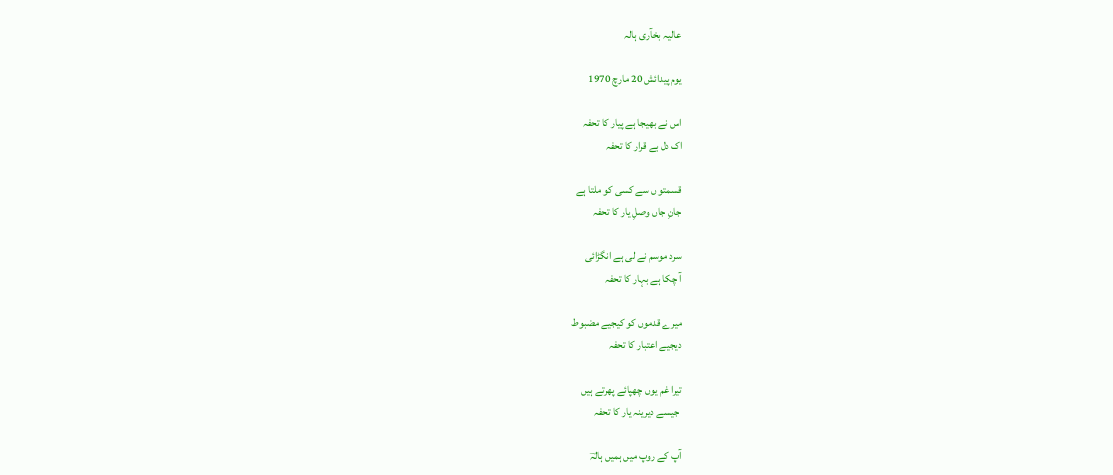عالیہ بخآری ہالہ

یوم پیدائش 20 مارچ 1970

اس نے بھیجا ہے پیار کا تحفہ
اک دل بے قرار کا تحفہ

قسمتو ں سے کسی کو ملتا ہے
جانِ جاں وصلِ یار کا تحفہ

سرد موسم نے لی ہے انگڑائی
آ چکا ہے بہار کا تحفہ

میرے قدموں کو کیجیے مضبوط
دیجیے اعتبار کا تحفہ

تیرا غم یوں چھپائے پھرتے ہیں
 جیسے دیرینہ یار کا تحفہ

آپ کے روپ میں ہمیں ہالہؔ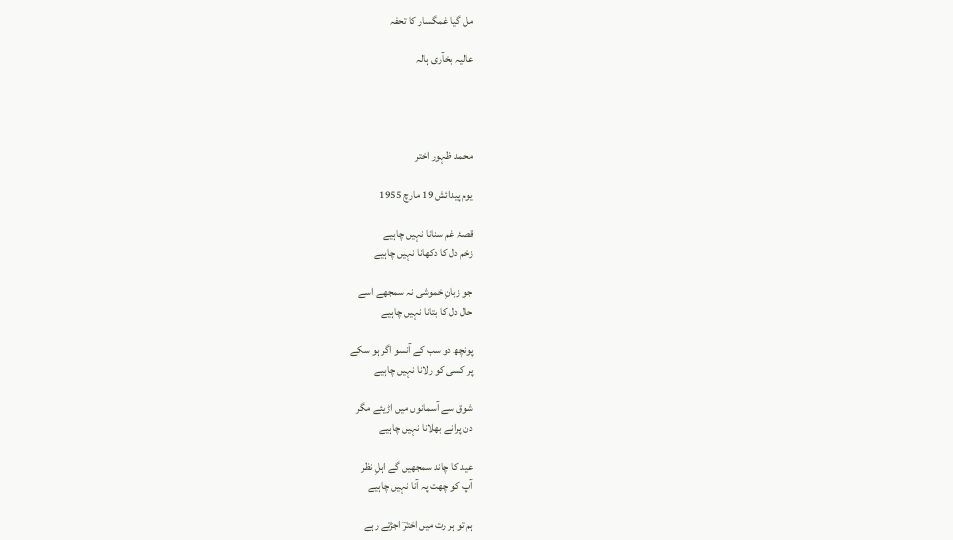مل گیا غمگسار کا تحفہ

عالیہ بخآری ہالہ




محمد ظہور اختر

یوم پیدائش 19 مارچ 1955

قصۂ غم سنانا نہیں چاہیے
زخم دل کا دکھانا نہیں چاہیے

جو زبانِ خموشی نہ سمجھے اسے
حال دل کا بتانا نہیں چاہیے

پونچھ دو سب کے آنسو اگر ہو سکے
پر کسی کو رلانا نہیں چاہیے

شوق سے آسمانوں میں اڑیئے مگر
دن پرانے بھلانا نہیں چاہیے

عید کا چاند سمجھیں گے اہلِ نظر
آپ کو چھت پہ آنا نہیں چاہیے

ہم تو ہر رت میں اخترؔ اجڑتے رہے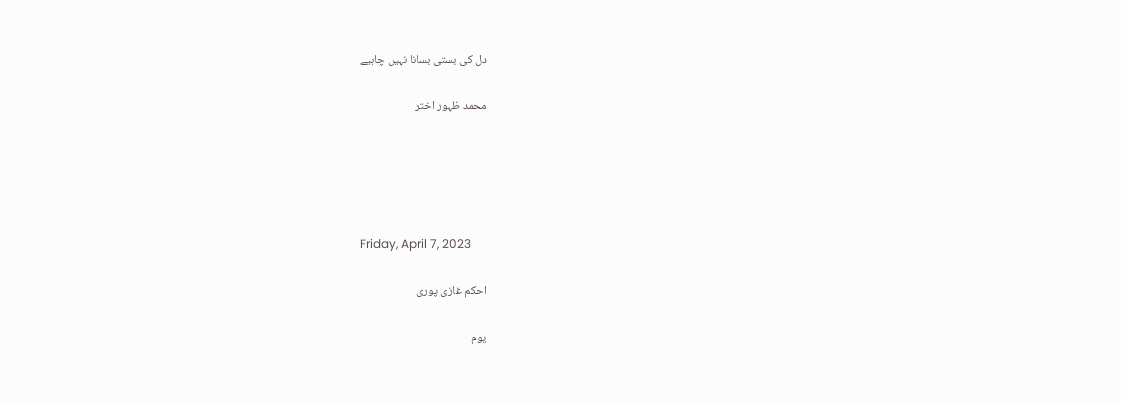دل کی بستی بسانا نہیں چاہیے

محمد ظہور اختر





Friday, April 7, 2023

احکم غازی پوری

یوم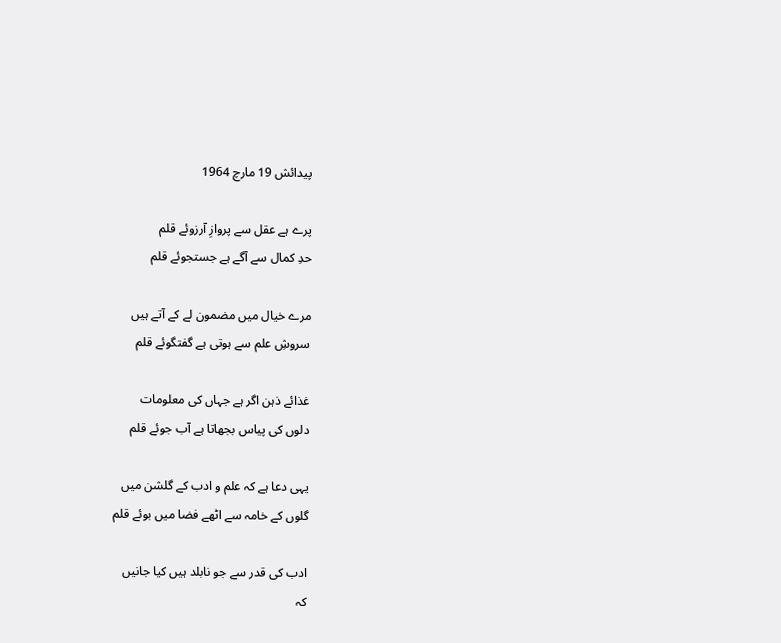پیدائش 19 مارچ 1964

پرے ہے عقل سے پروازِ آرزوئے قلم
حدِ کمال سے آگے ہے جستجوئے قلم

مرے خیال میں مضمون لے کے آتے ہیں
سروشِ علم سے ہوتی ہے گفتگوئے قلم

غذائے ذہن اگر ہے جہاں کی معلومات
دلوں کی پیاس بجھاتا ہے آب جوئے قلم

یہی دعا ہے کہ علم و ادب کے گلشن میں
گلوں کے خامہ سے اٹھے فضا میں بوئے قلم

ادب کی قدر سے جو نابلد ہیں کیا جانیں
کہ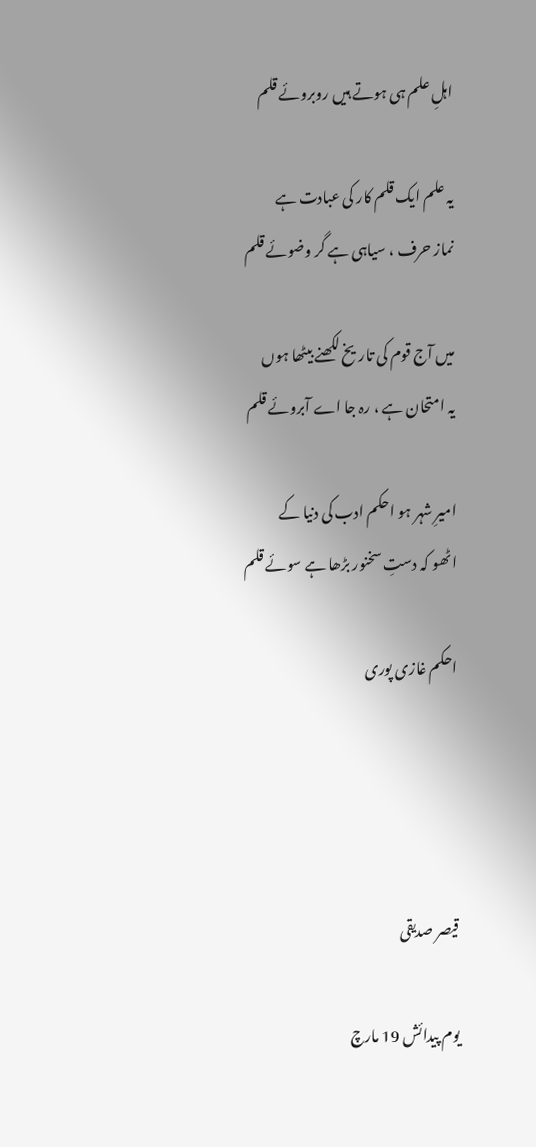اہلِ علم ہی ہوتے ہیں روبروئے قلم

یہ علم ایک قلم کار کی عبادت ہے
نماز حرف ، سیاہی ہے گر وضوئے قلم

میں آج قوم کی تاریخ لکھنے بیٹھا ہوں
یہ امتحان ہے ، رہ جا اے آبروئے قلم

امیرِ شہر ہو احکم ادب کی دنیا کے
اٹھو کہ دستِ سخنور بڑھا ہے سوئے قلم

احکم غازی پوری




قیصر صدیقی

یوم پیدائش 19 مارچ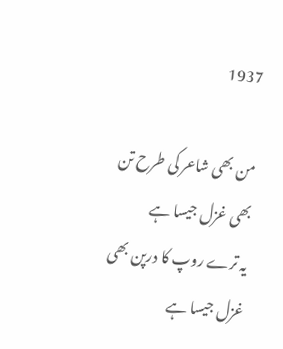1937

من بھی شاعر کی طرح تن بھی غزل جیسا ہے
یہ ترے روپ کا درپن بھی غزل جیسا ہے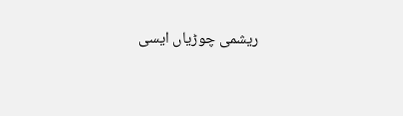ریشمی چوڑیاں ایسی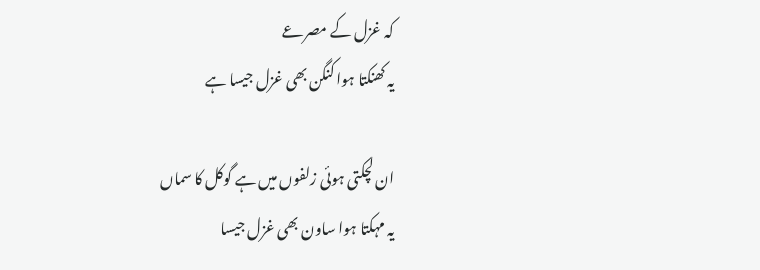کہ غزل کے مصرعے
یہ کھنکتا ہوا کنگن بھی غزل جیسا ہے

ان لچکتی ہوئی زلفوں میں ہے گوکل کا سماں
یہ مہکتا ہوا ساون بھی غزل جیسا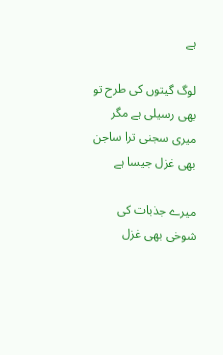ہے

لوگ گیتوں کی طرح تو بھی رسیلی ہے مگر
میری سجنی ترا ساجن بھی غزل جیسا ہے

میرے جذبات کی شوخی بھی غزل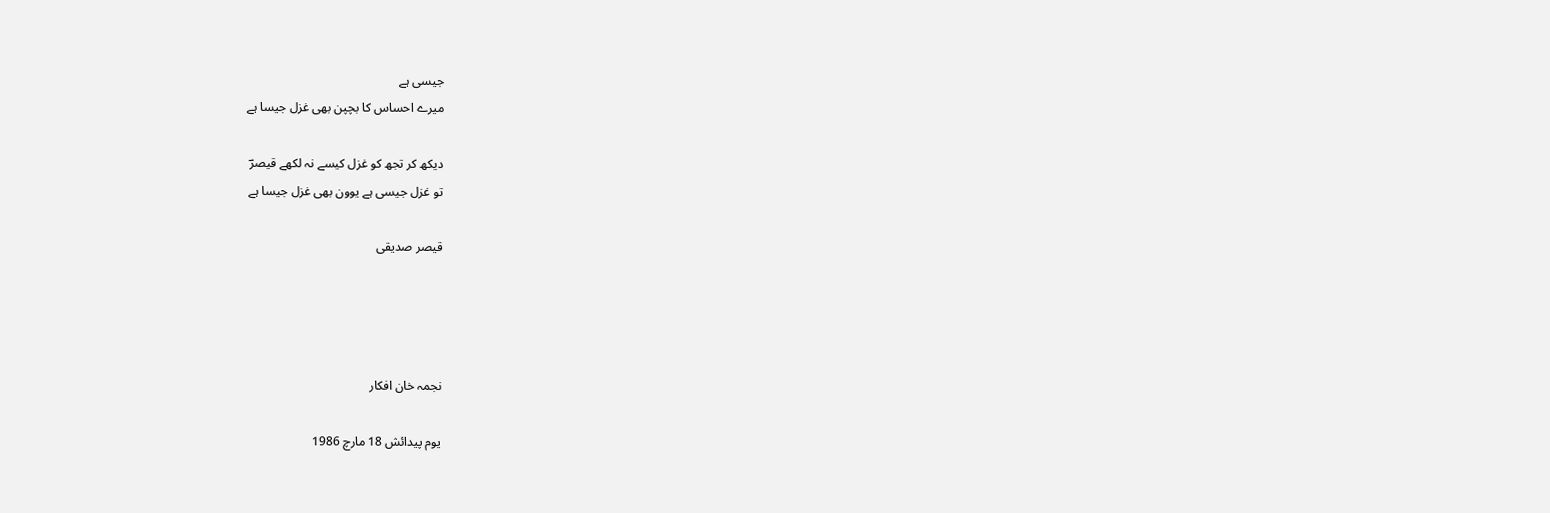جیسی ہے
میرے احساس کا بچپن بھی غزل جیسا ہے

دیکھ کر تجھ کو غزل کیسے نہ لکھے قیصرؔ
تو غزل جیسی ہے یوون بھی غزل جیسا ہے

قیصر صدیقی




نجمہ خان افکار

یوم پیدائش 18 مارچ 1986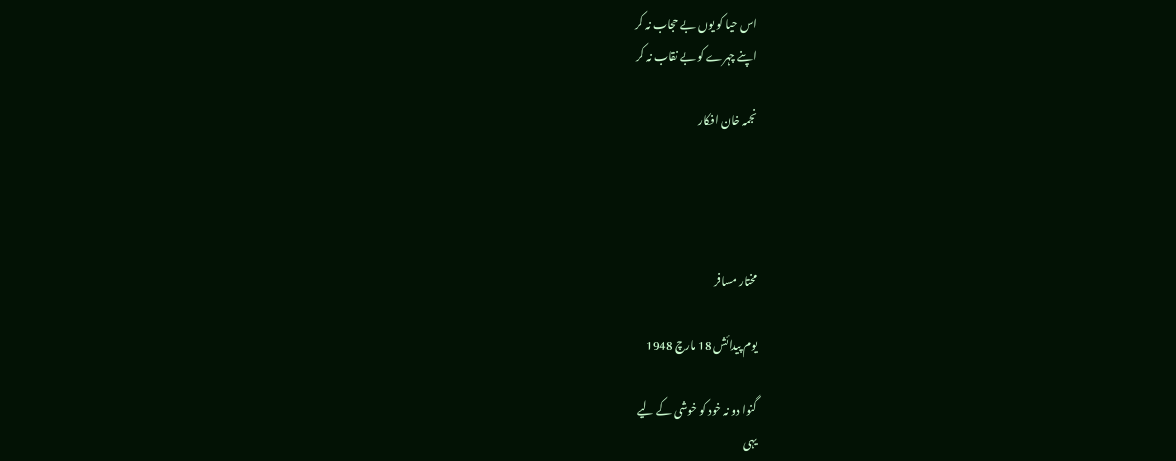اس حیا کو یوں بے حجاب نہ کر
اپنے چہرے کو بے نقاب نہ کر

نجمہ خان افکار




مختار مسافر

یوم پیدائش 18 مارچ 1948

گنوا دو نہ خود کو خوشی کے لیے
یہی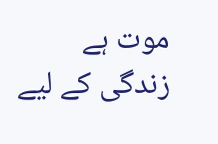موت ہے زندگی کے لیے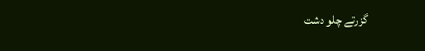گزرتے چلو دشت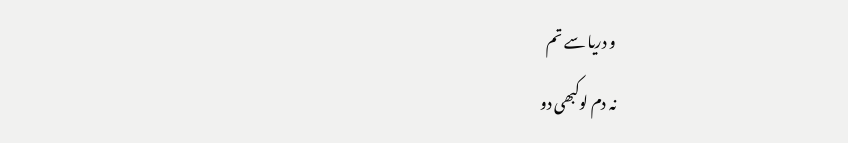و دریا سے تم
نہ دم لوکبھی دو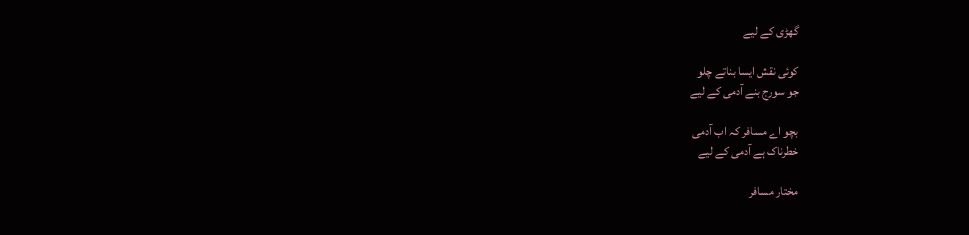گھڑی کے لیے

کوئی نقش ایسا بناتے چلو
جو سورج بنے آدمی کے لیے

بچو اے مسافر کہ اب آدمی
خطرناک ہے آدمی کے لیے

مختار مسافر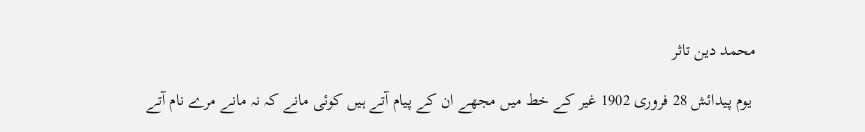محمد دین تاثر

 یوم پیدائش 28 فروری 1902 غیر کے خط میں مجھے ان کے پیام آتے ہیں کوئی مانے کہ نہ مانے مرے نام آتے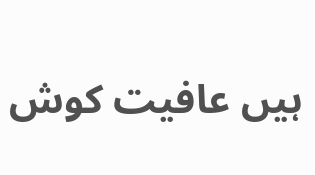ہیں عافیت کوش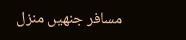مسافر جنھیں منزل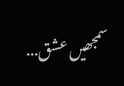سمجھیں عشق...